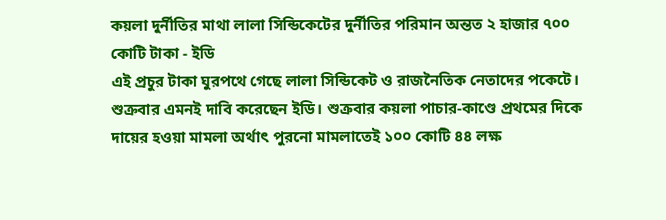কয়লা দুর্নীতির মাথা লালা সিন্ডিকেটের দুর্নীতির পরিমান অন্তত ২ হাজার ৭০০ কোটি টাকা - ইডি
এই প্রচুর টাকা ঘুরপথে গেছে লালা সিন্ডিকেট ও রাজনৈতিক নেতাদের পকেটে। শুক্রবার এমনই দাবি করেছেন ইডি। শুক্রবার কয়লা পাচার-কাণ্ডে প্রথমের দিকে দায়ের হওয়া মামলা অর্থাৎ পুরনো মামলাতেই ১০০ কোটি ৪৪ লক্ষ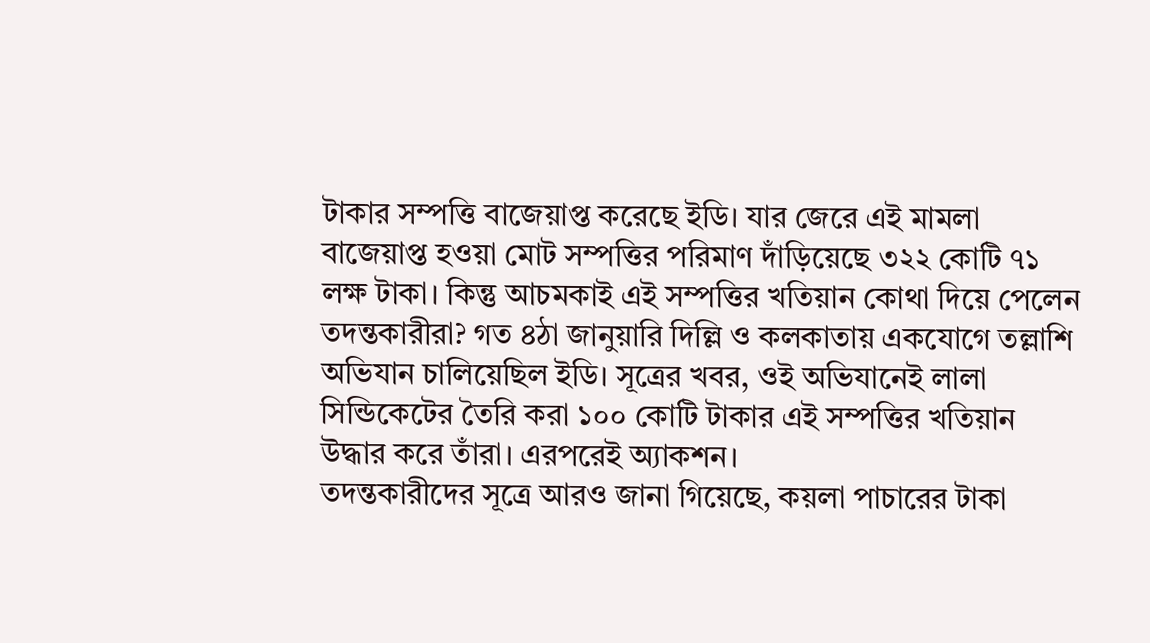টাকার সম্পত্তি বাজেয়াপ্ত করেছে ইডি। যার জেরে এই মামলা বাজেয়াপ্ত হওয়া মোট সম্পত্তির পরিমাণ দাঁড়িয়েছে ৩২২ কোটি ৭১ লক্ষ টাকা। কিন্তু আচমকাই এই সম্পত্তির খতিয়ান কোথা দিয়ে পেলেন তদন্তকারীরা? গত ৪ঠা জানুয়ারি দিল্লি ও কলকাতায় একযোগে তল্লাশি অভিযান চালিয়েছিল ইডি। সূত্রের খবর, ওই অভিযানেই লালা সিন্ডিকেটের তৈরি করা ১০০ কোটি টাকার এই সম্পত্তির খতিয়ান উদ্ধার করে তাঁরা। এরপরেই অ্যাকশন।
তদন্তকারীদের সূত্রে আরও জানা গিয়েছে, কয়লা পাচারের টাকা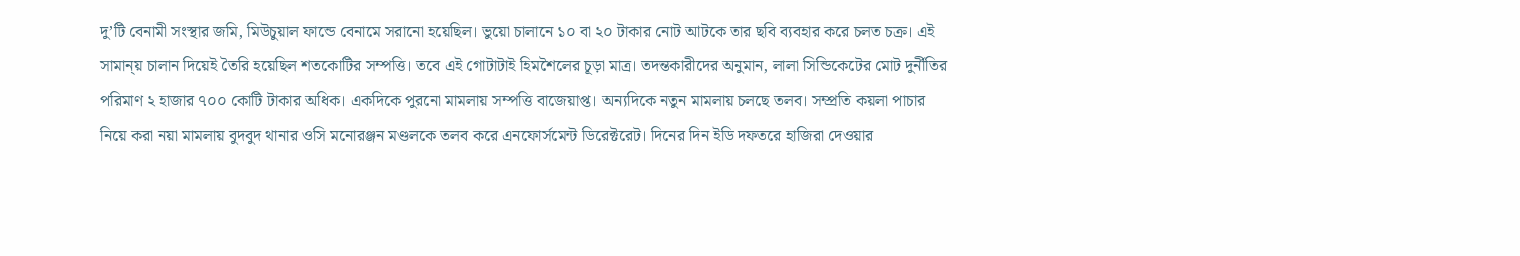দু’টি বেনামী সংস্থার জমি, মিউচুয়াল ফান্ডে বেনামে সরানো হয়েছিল। ভুয়ো চালানে ১০ বা ২০ টাকার নোট আটকে তার ছবি ব্যবহার করে চলত চক্র। এই সামান্য় চালান দিয়েই তৈরি হয়েছিল শতকোটির সম্পত্তি। তবে এই গোটাটাই হিমশৈলের চূড়া মাত্র। তদন্তকারীদের অনুমান, লালা সিন্ডিকেটের মোট দুর্নীতির পরিমাণ ২ হাজার ৭০০ কোটি টাকার অধিক। একদিকে পুরনো মামলায় সম্পত্তি বাজেয়াপ্ত। অন্যদিকে নতুন মামলায় চলছে তলব। সম্প্রতি কয়লা পাচার নিয়ে করা নয়া মামলায় বুদবুদ থানার ওসি মনোরঞ্জন মণ্ডলকে তলব করে এনফোর্সমেন্ট ডিরেক্টরেট। দিনের দিন ইডি দফতরে হাজিরা দেওয়ার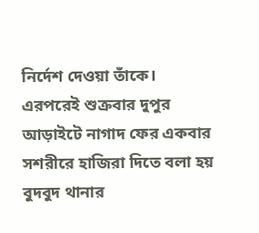নির্দেশ দেওয়া তাঁকে। এরপরেই শুক্রবার দুপুর আড়াইটে নাগাদ ফের একবার সশরীরে হাজিরা দিতে বলা হয় বুদবুদ থানার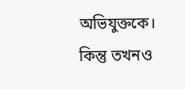অভিযুক্তকে। কিন্তু তখনও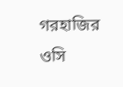গরহাজির ওসি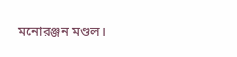মনোরঞ্জন মণ্ডল।